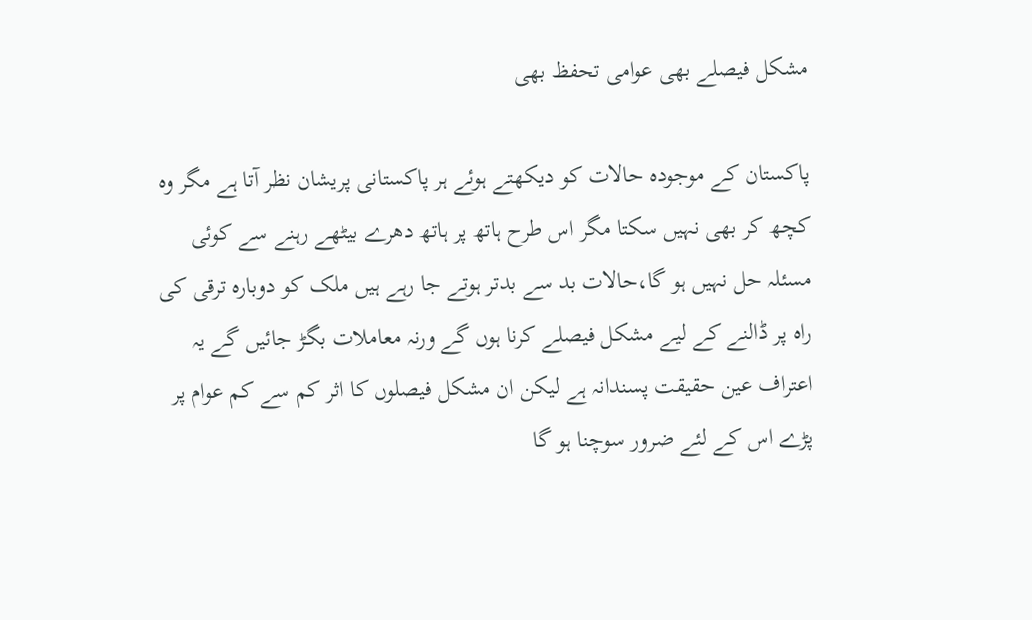مشکل فیصلے بھی عوامی تحفظ بھی

پاکستان کے موجودہ حالات کو دیکھتے ہوئے ہر پاکستانی پریشان نظر آتا ہے مگر وہ کچھ کر بھی نہیں سکتا مگر اس طرح ہاتھ پر ہاتھ دھرے بیٹھے رہنے سے کوئی مسئلہ حل نہیں ہو گا،حالات بد سے بدتر ہوتے جا رہے ہیں ملک کو دوبارہ ترقی کی راہ پر ڈالنے کے لیے مشکل فیصلے کرنا ہوں گے ورنہ معاملات بگڑ جائیں گے یہ اعتراف عین حقیقت پسندانہ ہے لیکن ان مشکل فیصلوں کا اثر کم سے کم عوام پر پڑے اس کے لئے ضرور سوچنا ہو گا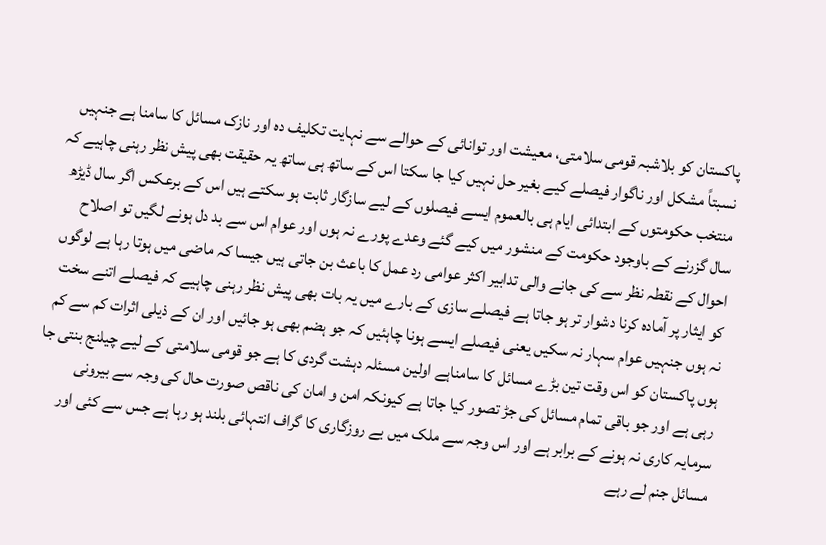پاکستان کو بلاشبہ قومی سلامتی، معیشت اور توانائی کے حوالے سے نہایت تکلیف دہ اور نازک مسائل کا سامنا ہے جنہیں نسبتاً مشکل اور ناگوار فیصلے کیے بغیر حل نہیں کیا جا سکتا اس کے ساتھ ہی ساتھ یہ حقیقت بھی پیش نظر رہنی چاہیے کہ منتخب حکومتوں کے ابتدائی ایام ہی بالعموم ایسے فیصلوں کے لیے سازگار ثابت ہو سکتے ہیں اس کے برعکس اگر سال ڈیڑھ سال گزرنے کے باوجود حکومت کے منشور میں کیے گئے وعدے پورے نہ ہوں اور عوام اس سے بد دل ہونے لگیں تو اصلاح احوال کے نقطہ نظر سے کی جانے والی تدابیر اکثر عوامی رد عمل کا باعث بن جاتی ہیں جیسا کہ ماضی میں ہوتا رہا ہے لوگوں کو ایثار پر آمادہ کرنا دشوار تر ہو جاتا ہے فیصلے سازی کے بارے میں یہ بات بھی پیش نظر رہنی چاہیے کہ فیصلے اتنے سخت نہ ہوں جنہیں عوام سہار نہ سکیں یعنی فیصلے ایسے ہونا چاہئیں کہ جو ہضم بھی ہو جائیں اور ان کے ذیلی اثرات کم سے کم ہوں پاکستان کو اس وقت تین بڑے مسائل کا سامناہے اولین مسئلہ دہشت گردی کا ہے جو قومی سلامتی کے لیے چیلنج بنتی جا رہی ہے اور جو باقی تمام مسائل کی جڑ تصور کیا جاتا ہے کیونکہ امن و امان کی ناقص صورت حال کی وجہ سے بیرونی سرمایہ کاری نہ ہونے کے برابر ہے اور اس وجہ سے ملک میں بے روزگاری کا گراف انتہائی بلند ہو رہا ہے جس سے کئی اور مسائل جنم لے رہے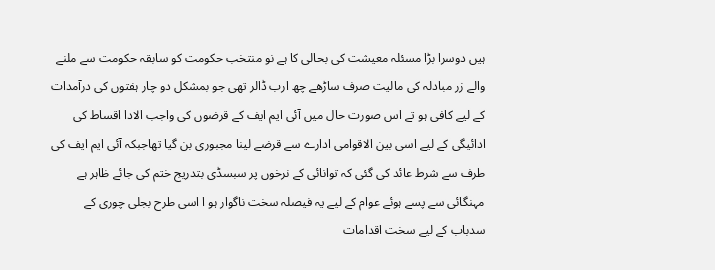ہیں دوسرا بڑا مسئلہ معیشت کی بحالی کا ہے نو منتخب حکومت کو سابقہ حکومت سے ملنے والے زر مبادلہ کی مالیت صرف ساڑھے چھ ارب ڈالر تھی جو بمشکل دو چار ہفتوں کی درآمدات کے لیے کافی ہو تے اس صورت حال میں آئی ایم ایف کے قرضوں کی واجب الادا اقساط کی ادائیگی کے لیے اسی بین الاقوامی ادارے سے قرضے لینا مجبوری بن گیا تھاجبکہ آئی ایم ایف کی طرف سے شرط عائد کی گئی کہ توانائی کے نرخوں پر سبسڈی بتدریج ختم کی جائے ظاہر ہے مہنگائی سے پسے ہوئے عوام کے لیے یہ فیصلہ سخت ناگوار ہو ا اسی طرح بجلی چوری کے سدباب کے لیے سخت اقدامات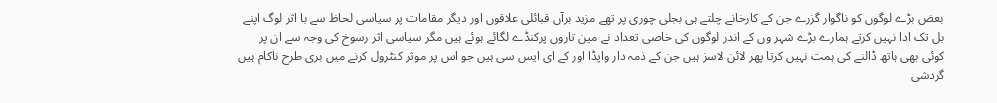بعض بڑے لوگوں کو ناگوار گزرے جن کے کارخانے چلتے ہی بجلی چوری پر تھے مزید برآں قبائلی علاقوں اور دیگر مقامات پر سیاسی لحاظ سے با اثر لوگ اپنے بل تک ادا نہیں کرتے ہمارے بڑے شہر وں کے اندر لوگوں کی خاصی تعداد نے مین تاروں پرکنڈے لگائے ہوئے ہیں مگر سیاسی اثر رسوخ کی وجہ سے ان پر کوئی بھی ہاتھ ڈالنے کی ہمت نہیں کرتا پھر لائن لاسز ہیں جن کے ذمہ دار واپڈا اور کے ای ایس سی ہیں جو اس پر موثر کنٹرول کرنے میں بری طرح ناکام ہیں گردشی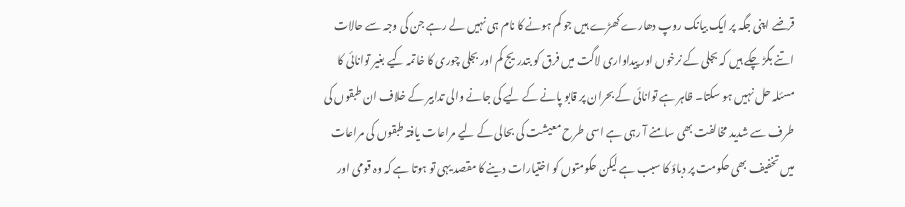قرضے اپنی جگہ پر ایک بیانک روپ دھارے کھڑے ہیں جو کم ہونے کا نام ہی نہیں لے رہے جن کی وجہ سے حالات اتنے بگڑ چکے ہیں کہ بجلی کے نرخوں اور پیداواری لاگت میں فرق کو بتدریج کم اور بجلی چوری کا خاتمہ کیے بغیر توانائی کا مسئلہ حل نہیں ہو سکتا۔ ظاہر ہے توانائی کے بحران پر قابو پانے کے لیے کی جانے والی تدابیر کے خلاف ان طبقوں کی طرف سے شدید مخالفت بھی سامنے آ رہی ہے اسی طرح معیشت کی بحالی کے لیے مراعات یافتہ طبقوں کی مراعات میں تخفیف بھی حکومت پر دباؤ کا سبب ہے لیکن حکومتوں کو اختیارات دینے کا مقصد یہی تو ہوتا ہے کہ وہ قومی اور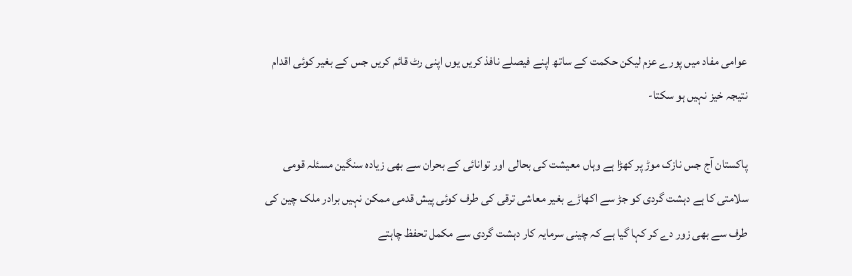عوامی مفاد میں پورے عزم لیکن حکمت کے ساتھ اپنے فیصلے نافذ کریں یوں اپنی رٹ قائم کریں جس کے بغیر کوئی اقدام نتیجہ خیز نہیں ہو سکتا-

پاکستان آج جس نازک موڑ پر کھڑا ہے وہاں معیشت کی بحالی اور توانائی کے بحران سے بھی زیادہ سنگین مسئلہ قومی سلامتی کا ہے دہشت گردی کو جڑ سے اکھاڑے بغیر معاشی ترقی کی طرف کوئی پیش قدمی ممکن نہیں برادر ملک چین کی طرف سے بھی زور دے کر کہا گیا ہے کہ چینی سرمایہ کار دہشت گردی سے مکمل تحفظ چاہتے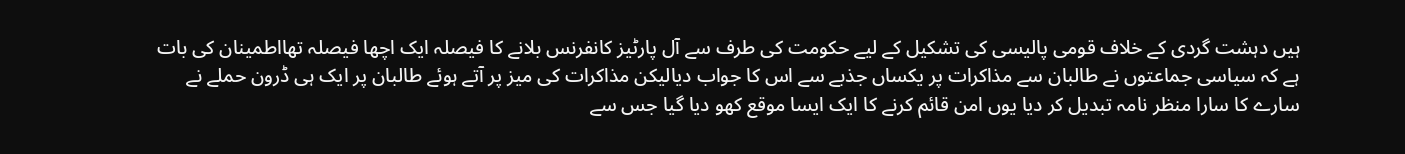ہیں دہشت گردی کے خلاف قومی پالیسی کی تشکیل کے لیے حکومت کی طرف سے آل پارٹیز کانفرنس بلانے کا فیصلہ ایک اچھا فیصلہ تھااطمینان کی بات ہے کہ سیاسی جماعتوں نے طالبان سے مذاکرات پر یکساں جذبے سے اس کا جواب دیالیکن مذاکرات کی میز پر آتے ہوئے طالبان پر ایک ہی ڈرون حملے نے سارے کا سارا منظر نامہ تبدیل کر دیا یوں امن قائم کرنے کا ایک ایسا موقع کھو دیا گیا جس سے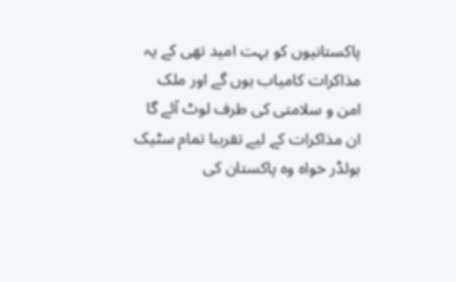پاکستانیوں کو بہت امید تھی کے یہ مذاکرات کامیاب ہوں گے اور ملک امن و سلامتی کی طرف لوٹ آئے گا ان مذاکرات کے لیے تقریبا تمام سٹیک ہولڈر خواہ وہ پاکستان کی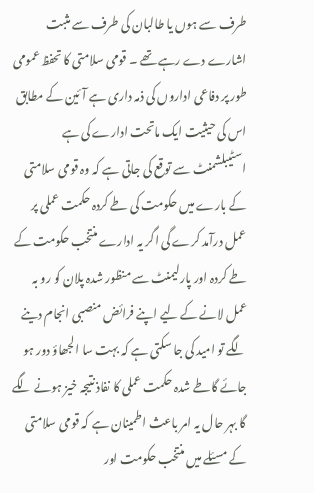طرف سے ہوں یا طالبان کی طرف سے مثبت اشارے دے رہے تھے ۔ قومی سلامتی کا تحفظ عمومی طور پر دفاعی اداروں کی ذمہ داری ہے آئین کے مطابق اس کی حیثیت ایک ماتحت ادارے کی ہے اسٹیبلشمنٹ سے توقع کی جاتی ہے کہ وہ قومی سلامتی کے بارے میں حکومت کی طے کردہ حکمت عملی پر عمل درآمد کرے گی اگر یہ ادارے منتخب حکومت کے طے کردہ اور پارلیمنٹ سے منظور شدہ پلان کو رو بہ عمل لانے کے لیے اپنے فرائض منصبی انجام دینے لگے تو امید کی جا سکتی ہے کہ بہت سا الجھاؤ دور ہو جائے گاطے شدہ حکمت عملی کا نفاذ نتیجہ خیز ہونے لگے گا بہر حال یہ امر باعث اطمینان ہے کہ قومی سلامتی کے مسئلے میں منتخب حکومت اور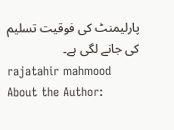پارلیمنٹ کی فوقیت تسلیم کی جانے لگی ہے۔
rajatahir mahmood
About the Author: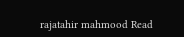rajatahir mahmood Read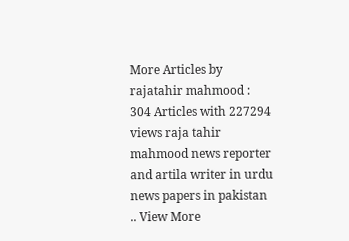More Articles by rajatahir mahmood : 304 Articles with 227294 views raja tahir mahmood news reporter and artila writer in urdu news papers in pakistan .. View More